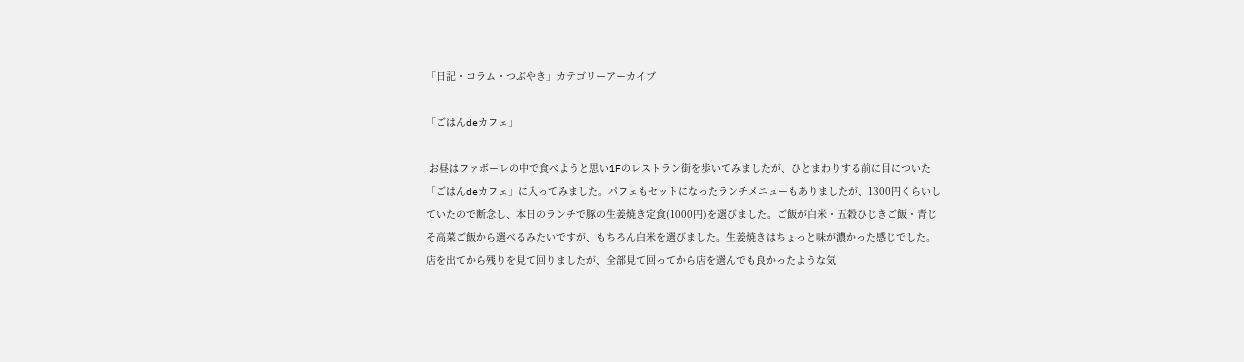「日記・コラム・つぶやき」カテゴリーアーカイブ

「ごはんdeカフェ」

 お昼はファボーレの中で食べようと思い1Fのレストラン街を歩いてみましたが、ひとまわりする前に目についた「ごはんdeカフェ」に入ってみました。パフェもセットになったランチメニューもありましたが、1300円くらいしていたので断念し、本日のランチで豚の生姜焼き定食(1000円)を選びました。ご飯が白米・五穀ひじきご飯・青じそ高菜ご飯から選べるみたいですが、もちろん白米を選びました。生姜焼きはちょっと味が濃かった感じでした。店を出てから残りを見て回りましたが、全部見て回ってから店を選んでも良かったような気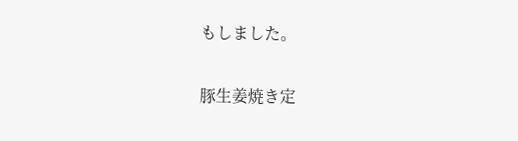もしました。

豚生姜焼き定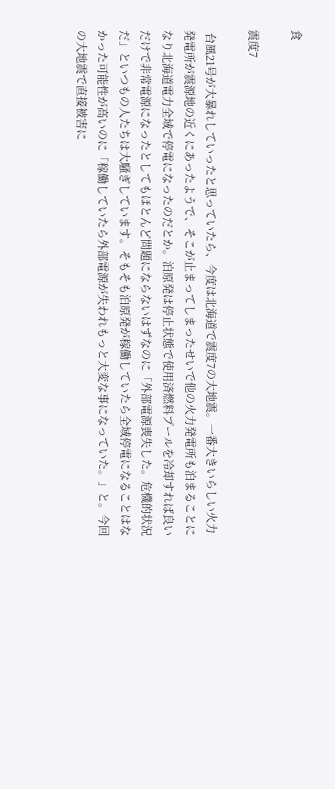食

震度7

 台風21号が大暴れしていったと思っていたら、今度は北海道で震度7の大地震。一番大きいらしい火力発電所が震源地の近くにあったようで、そこが止まってしまったせいで他の火力発電所も泊まることになり北海道電力全域で停電になったのだとか。泊原発は停止状態で使用済燃料プールを冷却すれば良いだけで非常電源になったとしてもほとんど問題にならないはずなのに「外部電源喪失した。危機的状況だ」といつもの人たちは大騒ぎしています。そもそも泊原発が稼働していたら全域停電になることはなかった可能性が高いのに「稼働していたら外部電源が失われもっと大変な事になっていた。」と。今回の大地震で直接被害に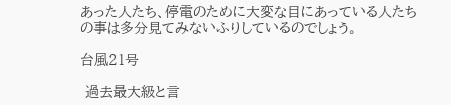あった人たち、停電のために大変な目にあっている人たちの事は多分見てみないふりしているのでしょう。

台風21号

 過去最大級と言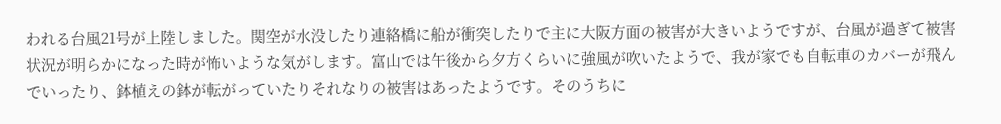われる台風21号が上陸しました。関空が水没したり連絡橋に船が衝突したりで主に大阪方面の被害が大きいようですが、台風が過ぎて被害状況が明らかになった時が怖いような気がします。富山では午後から夕方くらいに強風が吹いたようで、我が家でも自転車のカバーが飛んでいったり、鉢植えの鉢が転がっていたりそれなりの被害はあったようです。そのうちに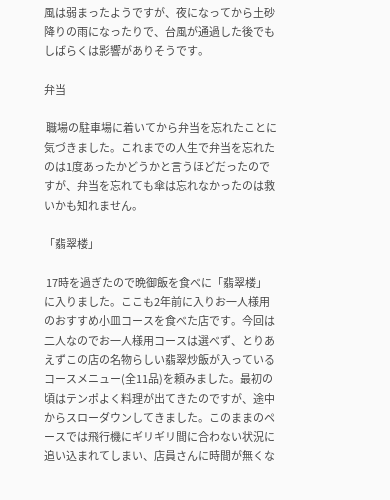風は弱まったようですが、夜になってから土砂降りの雨になったりで、台風が通過した後でもしばらくは影響がありそうです。

弁当

 職場の駐車場に着いてから弁当を忘れたことに気づきました。これまでの人生で弁当を忘れたのは1度あったかどうかと言うほどだったのですが、弁当を忘れても傘は忘れなかったのは救いかも知れません。

「翡翠楼」

 17時を過ぎたので晩御飯を食べに「翡翠楼」に入りました。ここも2年前に入りお一人様用のおすすめ小皿コースを食べた店です。今回は二人なのでお一人様用コースは選べず、とりあえずこの店の名物らしい翡翠炒飯が入っているコースメニュー(全11品)を頼みました。最初の頃はテンポよく料理が出てきたのですが、途中からスローダウンしてきました。このままのペースでは飛行機にギリギリ間に合わない状況に追い込まれてしまい、店員さんに時間が無くな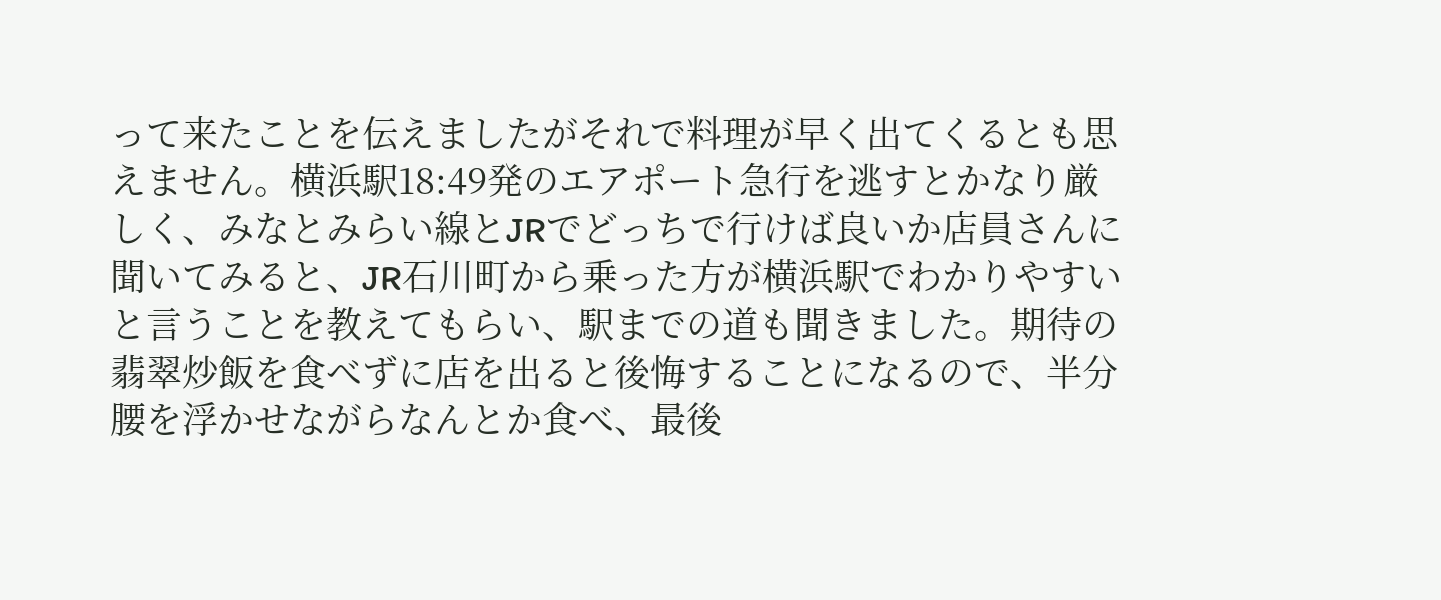って来たことを伝えましたがそれで料理が早く出てくるとも思えません。横浜駅18:49発のエアポート急行を逃すとかなり厳しく、みなとみらい線とJRでどっちで行けば良いか店員さんに聞いてみると、JR石川町から乗った方が横浜駅でわかりやすいと言うことを教えてもらい、駅までの道も聞きました。期待の翡翠炒飯を食べずに店を出ると後悔することになるので、半分腰を浮かせながらなんとか食べ、最後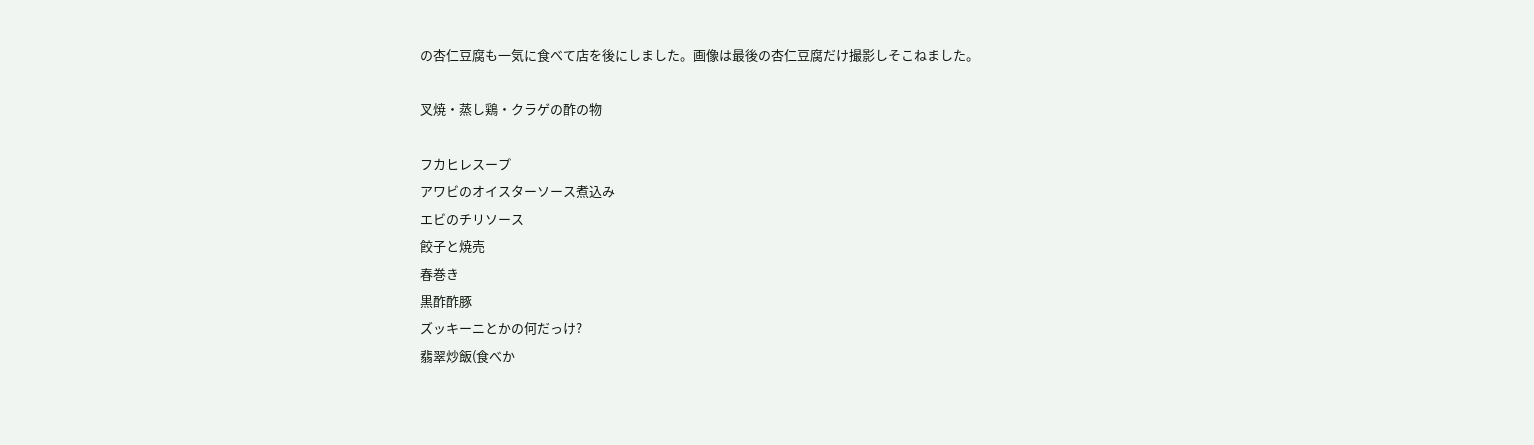の杏仁豆腐も一気に食べて店を後にしました。画像は最後の杏仁豆腐だけ撮影しそこねました。

叉焼・蒸し鶏・クラゲの酢の物

フカヒレスープ
アワビのオイスターソース煮込み
エビのチリソース
餃子と焼売
春巻き
黒酢酢豚
ズッキーニとかの何だっけ?
翡翠炒飯(食べか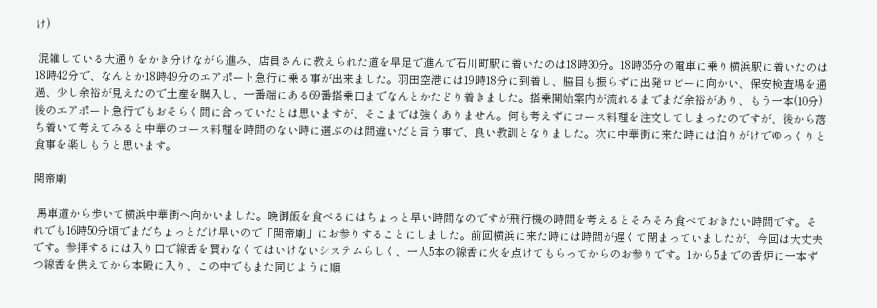け)

 混雑している大通りをかき分けながら進み、店員さんに教えられた道を早足で進んで石川町駅に着いたのは18時30分。18時35分の電車に乗り横浜駅に着いたのは18時42分で、なんとか18時49分のエアポート急行に乗る事が出来ました。羽田空港には19時18分に到着し、脇目も振らずに出発ロビーに向かい、保安検査場を通過、少し余裕が見えたので土産を購入し、一番端にある69番搭乗口までなんとかたどり着きました。搭乗開始案内が流れるまでまだ余裕があり、もう一本(10分)後のエアポート急行でもおそらく間に合っていたとは思いますが、そこまでは強くありません。何も考えずにコース料理を注文してしまったのですが、後から落ち着いて考えてみると中華のコース料理を時間のない時に選ぶのは間違いだと言う事で、良い教訓となりました。次に中華街に来た時には泊りがけでゆっくりと食事を楽しもうと思います。

関帝廟

 馬車道から歩いて横浜中華街へ向かいました。晩御飯を食べるにはちょっと早い時間なのですが飛行機の時間を考えるとそろそろ食べておきたい時間です。それでも16時50分頃でまだちょっとだけ早いので「関帝廟」にお参りすることにしました。前回横浜に来た時には時間が遅くて閉まっていましたが、今回は大丈夫です。参拝するには入り口で線香を買わなくてはいけないシステムらしく、一人5本の線香に火を点けてもらってからのお参りです。1から5までの香炉に一本ずつ線香を供えてから本殿に入り、この中でもまた同じように順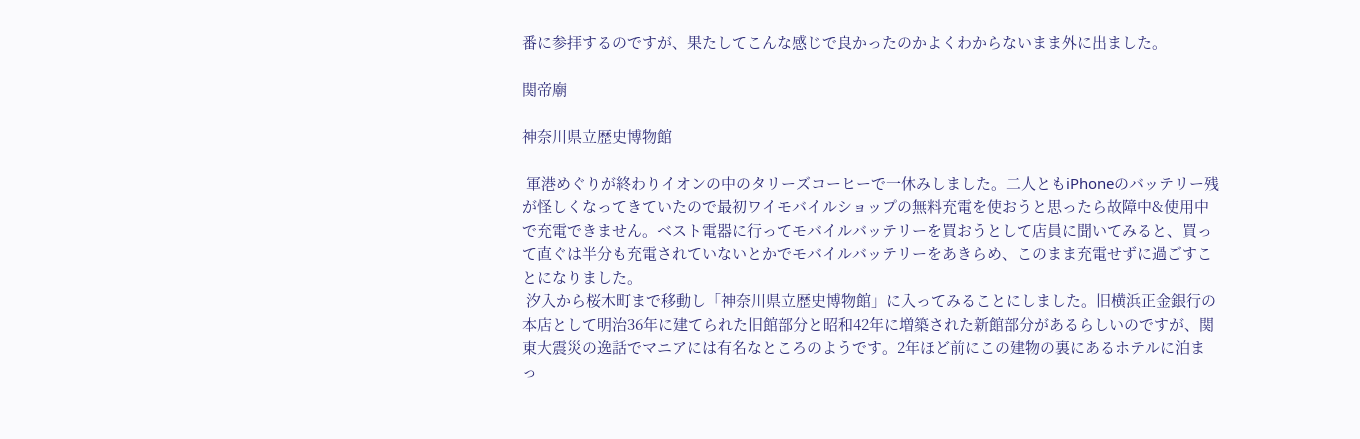番に参拝するのですが、果たしてこんな感じで良かったのかよくわからないまま外に出ました。

関帝廟

神奈川県立歴史博物館

 軍港めぐりが終わりイオンの中のタリーズコーヒーで一休みしました。二人ともiPhoneのバッテリー残が怪しくなってきていたので最初ワイモバイルショップの無料充電を使おうと思ったら故障中&使用中で充電できません。ベスト電器に行ってモバイルバッテリーを買おうとして店員に聞いてみると、買って直ぐは半分も充電されていないとかでモバイルバッテリーをあきらめ、このまま充電せずに過ごすことになりました。
 汐入から桜木町まで移動し「神奈川県立歴史博物館」に入ってみることにしました。旧横浜正金銀行の本店として明治36年に建てられた旧館部分と昭和42年に増築された新館部分があるらしいのですが、関東大震災の逸話でマニアには有名なところのようです。2年ほど前にこの建物の裏にあるホテルに泊まっ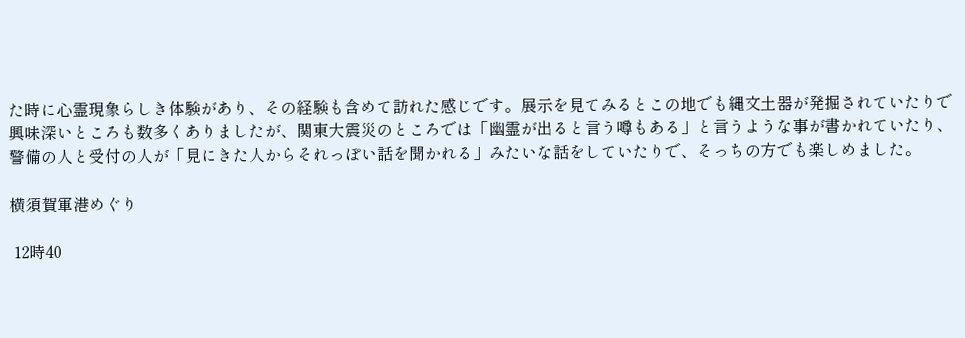た時に心霊現象らしき体験があり、その経験も含めて訪れた感じです。展示を見てみるとこの地でも縄文土器が発掘されていたりで興味深いところも数多くありましたが、関東大震災のところでは「幽霊が出ると言う噂もある」と言うような事が書かれていたり、警備の人と受付の人が「見にきた人からそれっぽい話を聞かれる」みたいな話をしていたりで、そっちの方でも楽しめました。

横須賀軍港めぐり

 12時40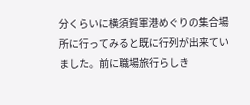分くらいに横須賀軍港めぐりの集合場所に行ってみると既に行列が出来ていました。前に職場旅行らしき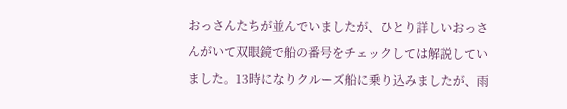おっさんたちが並んでいましたが、ひとり詳しいおっさんがいて双眼鏡で船の番号をチェックしては解説していました。13時になりクルーズ船に乗り込みましたが、雨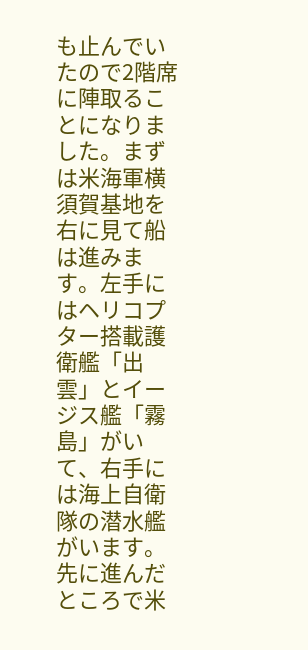も止んでいたので2階席に陣取ることになりました。まずは米海軍横須賀基地を右に見て船は進みます。左手にはヘリコプター搭載護衛艦「出雲」とイージス艦「霧島」がいて、右手には海上自衛隊の潜水艦がいます。先に進んだところで米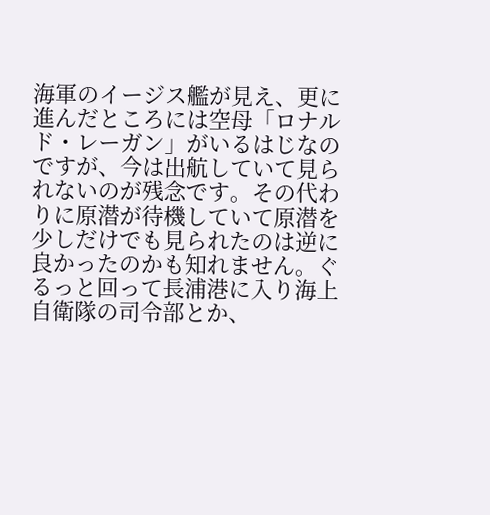海軍のイージス艦が見え、更に進んだところには空母「ロナルド・レーガン」がいるはじなのですが、今は出航していて見られないのが残念です。その代わりに原潜が待機していて原潜を少しだけでも見られたのは逆に良かったのかも知れません。ぐるっと回って長浦港に入り海上自衛隊の司令部とか、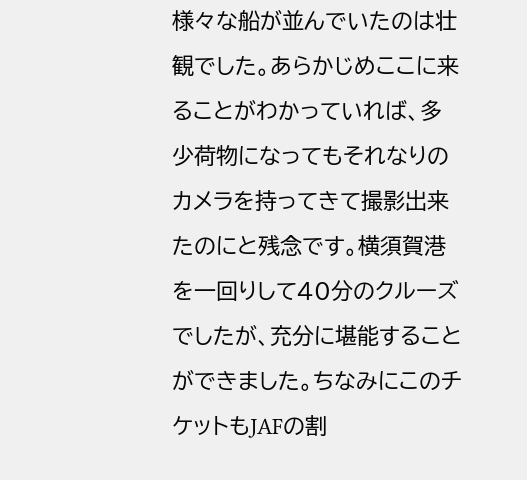様々な船が並んでいたのは壮観でした。あらかじめここに来ることがわかっていれば、多少荷物になってもそれなりのカメラを持ってきて撮影出来たのにと残念です。横須賀港を一回りして40分のクルーズでしたが、充分に堪能することができました。ちなみにこのチケットもJAFの割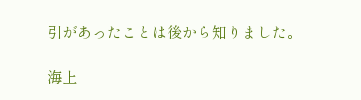引があったことは後から知りました。

海上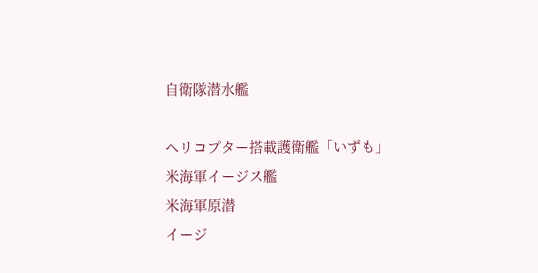自衛隊潜水艦

ヘリコプター搭載護衛艦「いずも」
米海軍イージス艦
米海軍原潜
イージ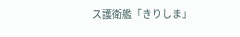ス護衛艦「きりしま」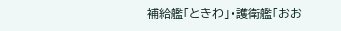補給艦「ときわ」・護衛艦「おお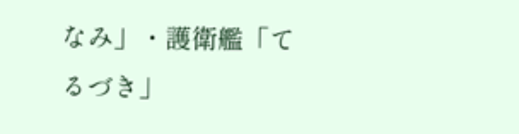なみ」・護衛艦「てるづき」